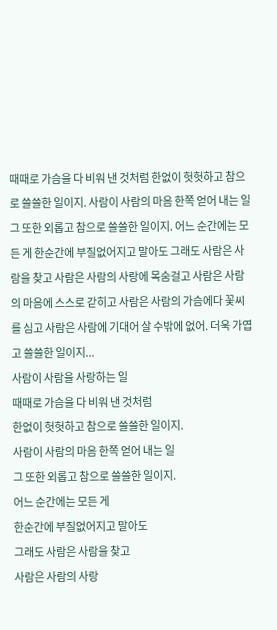때때로 가슴을 다 비워 낸 것처럼 한없이 헛헛하고 참으로 쓸쓸한 일이지. 사람이 사람의 마음 한쪽 얻어 내는 일 그 또한 외롭고 참으로 쓸쓸한 일이지. 어느 순간에는 모든 게 한순간에 부질없어지고 말아도 그래도 사람은 사람을 찾고 사람은 사람의 사랑에 목숨걸고 사람은 사람의 마음에 스스로 갇히고 사람은 사람의 가슴에다 꽃씨를 심고 사람은 사람에 기대어 살 수밖에 없어. 더욱 가엽고 쓸쓸한 일이지...
사람이 사람을 사랑하는 일
때때로 가슴을 다 비워 낸 것처럼
한없이 헛헛하고 참으로 쓸쓸한 일이지.
사람이 사람의 마음 한쪽 얻어 내는 일
그 또한 외롭고 참으로 쓸쓸한 일이지.
어느 순간에는 모든 게
한순간에 부질없어지고 말아도
그래도 사람은 사람을 찾고
사람은 사람의 사랑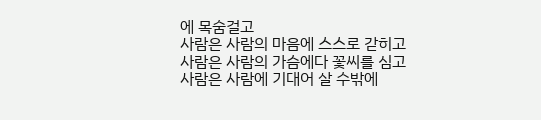에 목숨걸고
사람은 사람의 마음에 스스로 갇히고
사람은 사람의 가슴에다 꽃씨를 심고
사람은 사람에 기대어 살 수밖에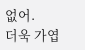없어.
더욱 가엽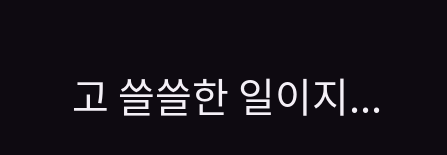고 쓸쓸한 일이지...